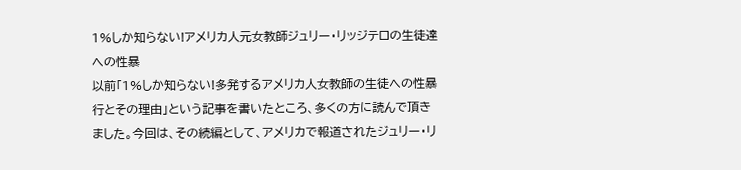1%しか知らない!アメリカ人元女教師ジュリー・リッジテロの生徒達への性暴
以前「1%しか知らない!多発するアメリカ人女教師の生徒への性暴行とその理由」という記事を書いたところ、多くの方に読んで頂きました。今回は、その続編として、アメリカで報道されたジュリー・リ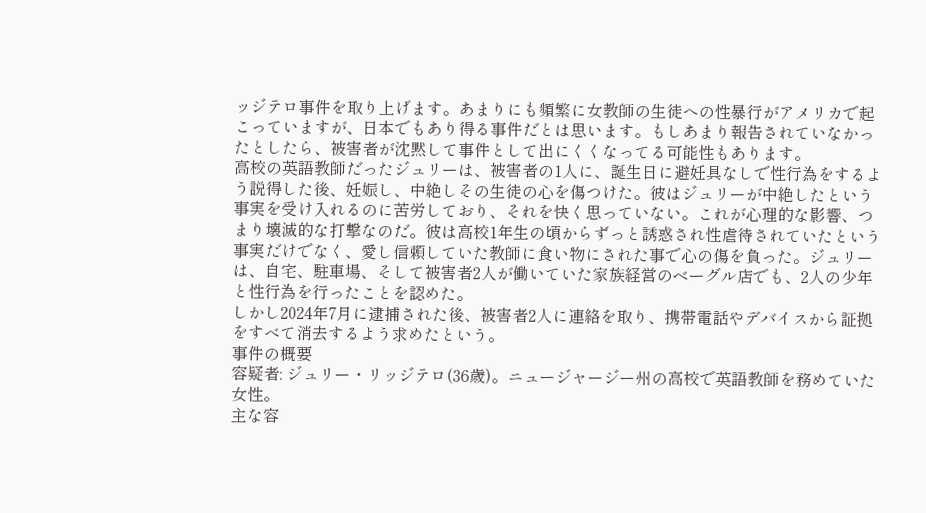ッジテロ事件を取り上げます。あまりにも頻繁に女教師の生徒への性暴行がアメリカで起こっていますが、日本でもあり得る事件だとは思います。もしあまり報告されていなかったとしたら、被害者が沈黙して事件として出にくくなってる可能性もあります。
高校の英語教師だったジュリーは、被害者の1人に、誕生日に避妊具なしで性行為をするよう説得した後、妊娠し、中絶しその生徒の心を傷つけた。彼はジュリーが中絶したという事実を受け入れるのに苦労しており、それを快く思っていない。これが心理的な影響、つまり壊滅的な打撃なのだ。彼は高校1年生の頃からずっと誘惑され性虐待されていたという事実だけでなく、愛し信頼していた教師に食い物にされた事で心の傷を負った。ジュリーは、自宅、駐車場、そして被害者2人が働いていた家族経営のベーグル店でも、2人の少年と性行為を行ったことを認めた。
しかし2024年7月に逮捕された後、被害者2人に連絡を取り、携帯電話やデバイスから証拠をすべて消去するよう求めたという。
事件の概要
容疑者: ジュリー・リッジテロ(36歳)。ニュージャージー州の高校で英語教師を務めていた女性。
主な容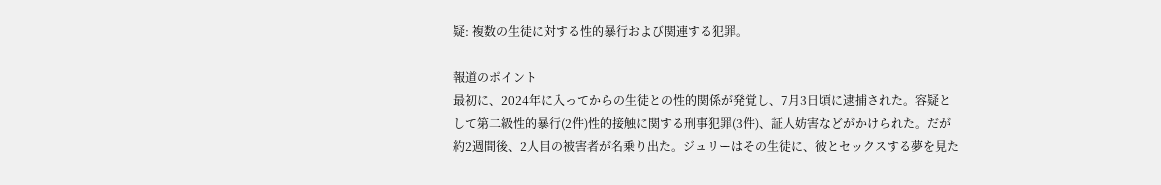疑: 複数の生徒に対する性的暴行および関連する犯罪。

報道のポイント
最初に、2024年に入ってからの生徒との性的関係が発覚し、7月3日頃に逮捕された。容疑として第二級性的暴行(2件)性的接触に関する刑事犯罪(3件)、証人妨害などがかけられた。だが約2週間後、2人目の被害者が名乗り出た。ジュリーはその生徒に、彼とセックスする夢を見た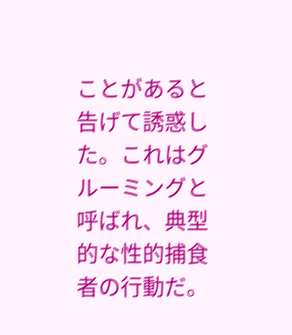ことがあると告げて誘惑した。これはグルーミングと呼ばれ、典型的な性的捕食者の行動だ。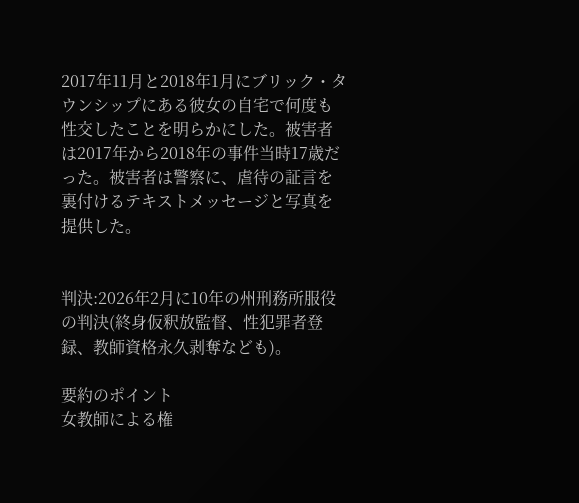2017年11月と2018年1月にブリック・タウンシップにある彼女の自宅で何度も性交したことを明らかにした。被害者は2017年から2018年の事件当時17歳だった。被害者は警察に、虐待の証言を裏付けるテキストメッセージと写真を提供した。


判決:2026年2月に10年の州刑務所服役の判決(終身仮釈放監督、性犯罪者登録、教師資格永久剥奪なども)。

要約のポイント
女教師による権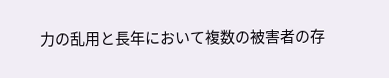力の乱用と長年において複数の被害者の存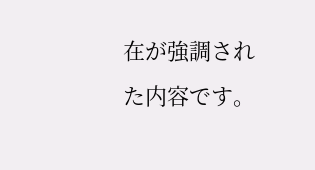在が強調された内容です。